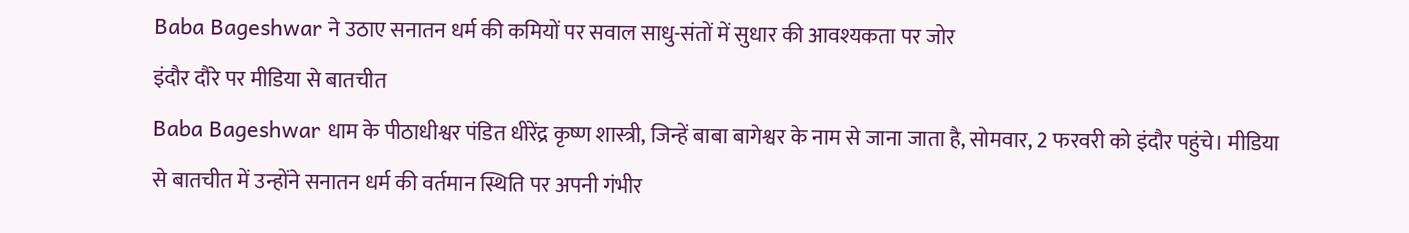Baba Bageshwar ने उठाए सनातन धर्म की कमियों पर सवाल साधु-संतों में सुधार की आवश्यकता पर जोर
इंदौर दौरे पर मीडिया से बातचीत
Baba Bageshwar धाम के पीठाधीश्वर पंडित धीरेंद्र कृष्ण शास्त्री, जिन्हें बाबा बागेश्वर के नाम से जाना जाता है, सोमवार, 2 फरवरी को इंदौर पहुंचे। मीडिया से बातचीत में उन्होंने सनातन धर्म की वर्तमान स्थिति पर अपनी गंभीर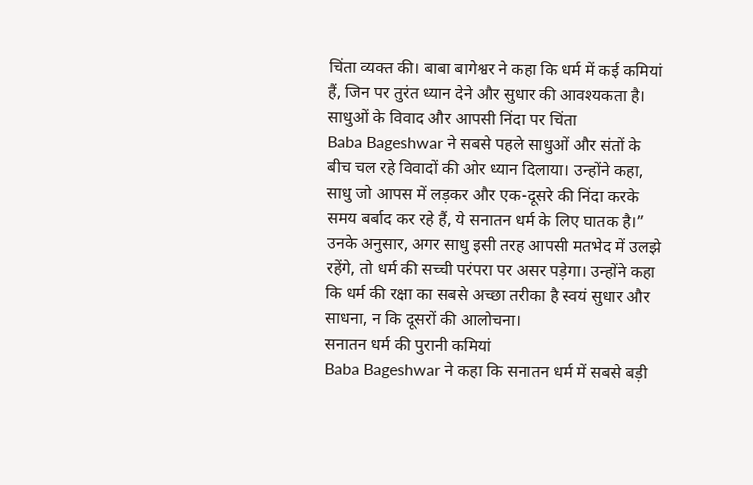चिंता व्यक्त की। बाबा बागेश्वर ने कहा कि धर्म में कई कमियां हैं, जिन पर तुरंत ध्यान देने और सुधार की आवश्यकता है।
साधुओं के विवाद और आपसी निंदा पर चिंता
Baba Bageshwar ने सबसे पहले साधुओं और संतों के बीच चल रहे विवादों की ओर ध्यान दिलाया। उन्होंने कहा,
साधु जो आपस में लड़कर और एक-दूसरे की निंदा करके समय बर्बाद कर रहे हैं, ये सनातन धर्म के लिए घातक है।”
उनके अनुसार, अगर साधु इसी तरह आपसी मतभेद में उलझे रहेंगे, तो धर्म की सच्ची परंपरा पर असर पड़ेगा। उन्होंने कहा कि धर्म की रक्षा का सबसे अच्छा तरीका है स्वयं सुधार और साधना, न कि दूसरों की आलोचना।
सनातन धर्म की पुरानी कमियां
Baba Bageshwar ने कहा कि सनातन धर्म में सबसे बड़ी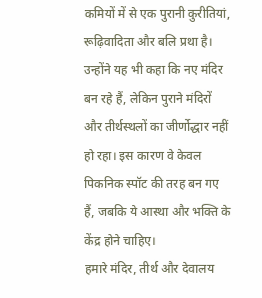कमियों में से एक पुरानी कुरीतियां, रूढ़िवादिता और बलि प्रथा है। उन्होंने यह भी कहा कि नए मंदिर बन रहे हैं, लेकिन पुराने मंदिरों और तीर्थस्थलों का जीर्णोद्धार नहीं हो रहा। इस कारण वे केवल पिकनिक स्पॉट की तरह बन गए हैं, जबकि ये आस्था और भक्ति के केंद्र होने चाहिए।
हमारे मंदिर, तीर्थ और देवालय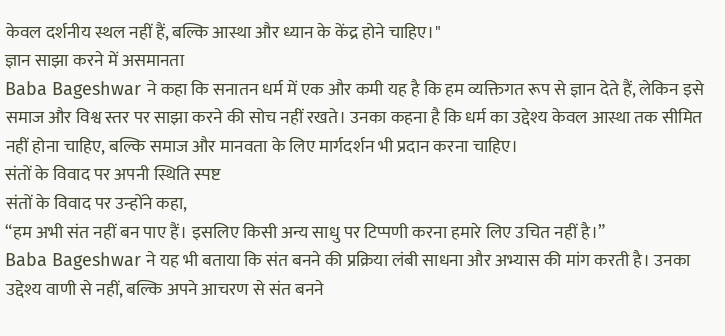केवल दर्शनीय स्थल नहीं हैं, बल्कि आस्था और ध्यान के केंद्र होने चाहिए।"
ज्ञान साझा करने में असमानता
Baba Bageshwar ने कहा कि सनातन धर्म में एक और कमी यह है कि हम व्यक्तिगत रूप से ज्ञान देते हैं, लेकिन इसे समाज और विश्व स्तर पर साझा करने की सोच नहीं रखते। उनका कहना है कि धर्म का उद्देश्य केवल आस्था तक सीमित नहीं होना चाहिए, बल्कि समाज और मानवता के लिए मार्गदर्शन भी प्रदान करना चाहिए।
संतों के विवाद पर अपनी स्थिति स्पष्ट
संतों के विवाद पर उन्होंने कहा,
“हम अभी संत नहीं बन पाए हैं। इसलिए किसी अन्य साधु पर टिप्पणी करना हमारे लिए उचित नहीं है।”
Baba Bageshwar ने यह भी बताया कि संत बनने की प्रक्रिया लंबी साधना और अभ्यास की मांग करती है। उनका उद्देश्य वाणी से नहीं, बल्कि अपने आचरण से संत बनने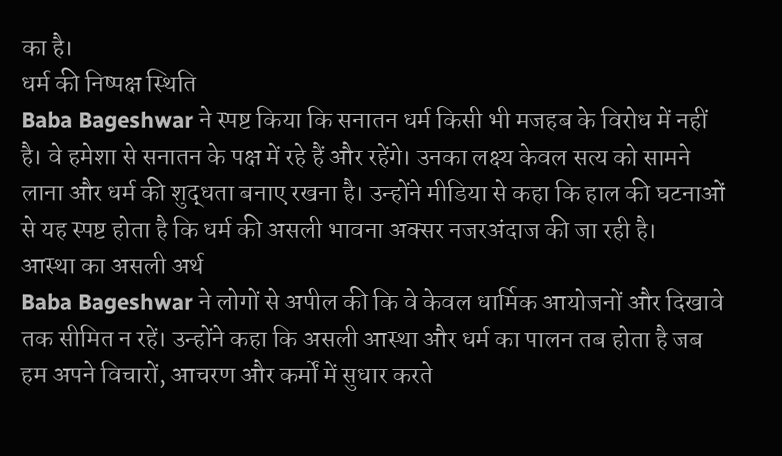का है।
धर्म की निष्पक्ष स्थिति
Baba Bageshwar ने स्पष्ट किया कि सनातन धर्म किसी भी मजहब के विरोध में नहीं है। वे हमेशा से सनातन के पक्ष में रहे हैं और रहेंगे। उनका लक्ष्य केवल सत्य को सामने लाना और धर्म की शुद्धता बनाए रखना है। उन्होंने मीडिया से कहा कि हाल की घटनाओं से यह स्पष्ट होता है कि धर्म की असली भावना अक्सर नजरअंदाज की जा रही है।
आस्था का असली अर्थ
Baba Bageshwar ने लोगों से अपील की कि वे केवल धार्मिक आयोजनों और दिखावे तक सीमित न रहें। उन्होंने कहा कि असली आस्था और धर्म का पालन तब होता है जब हम अपने विचारों, आचरण और कर्मों में सुधार करते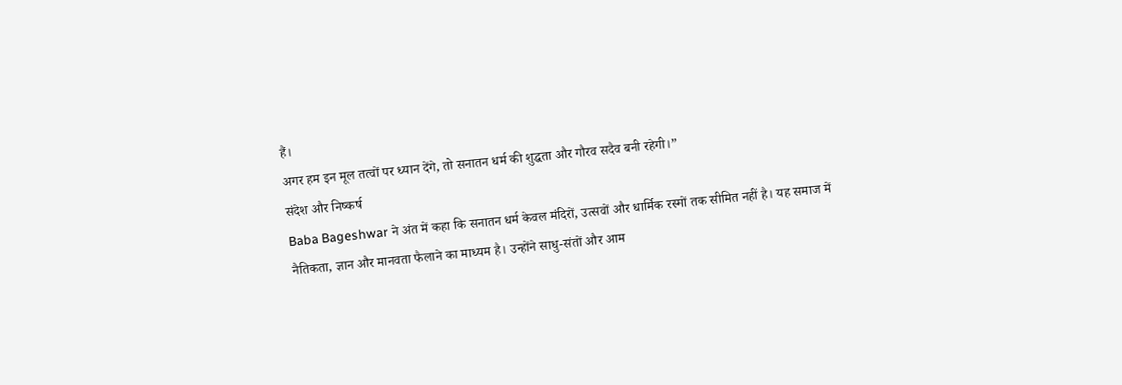हैं।
अगर हम इन मूल तत्वों पर ध्यान देंगे, तो सनातन धर्म की शुद्धता और गौरव सदैव बनी रहेगी।”
संदेश और निष्कर्ष
Baba Bageshwar ने अंत में कहा कि सनातन धर्म केवल मंदिरों, उत्सवों और धार्मिक रस्मों तक सीमित नहीं है। यह समाज में नैतिकता, ज्ञान और मानवता फैलाने का माध्यम है। उन्होंने साधु-संतों और आम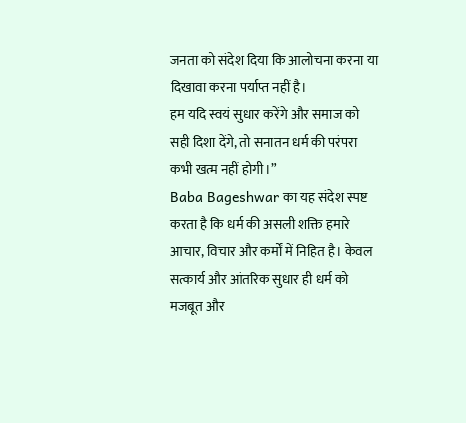जनता को संदेश दिया कि आलोचना करना या दिखावा करना पर्याप्त नहीं है।
हम यदि स्वयं सुधार करेंगे और समाज को सही दिशा देंगे, तो सनातन धर्म की परंपरा कभी खत्म नहीं होगी।”
Baba Bageshwar का यह संदेश स्पष्ट करता है कि धर्म की असली शक्ति हमारे आचार, विचार और कर्मों में निहित है। केवल सत्कार्य और आंतरिक सुधार ही धर्म को मजबूत और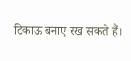टिकाऊ बनाए रख सकते हैं।